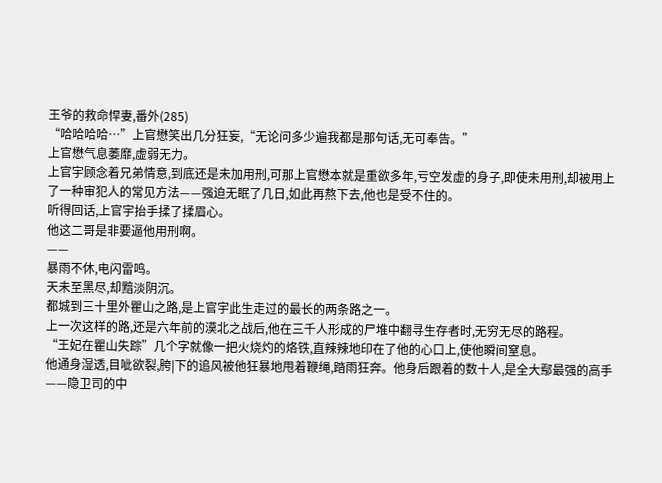王爷的救命悍妻,番外(285)
“哈哈哈哈…”上官懋笑出几分狂妄,“无论问多少遍我都是那句话,无可奉告。”
上官懋气息萎靡,虚弱无力。
上官宇顾念着兄弟情意,到底还是未加用刑,可那上官懋本就是重欲多年,亏空发虚的身子,即使未用刑,却被用上了一种审犯人的常见方法——强迫无眠了几日,如此再熬下去,他也是受不住的。
听得回话,上官宇抬手揉了揉眉心。
他这二哥是非要逼他用刑啊。
——
暴雨不休,电闪雷鸣。
天未至黑尽,却黯淡阴沉。
都城到三十里外瞿山之路,是上官宇此生走过的最长的两条路之一。
上一次这样的路,还是六年前的漠北之战后,他在三千人形成的尸堆中翻寻生存者时,无穷无尽的路程。
“王妃在瞿山失踪”几个字就像一把火烧灼的烙铁,直辣辣地印在了他的心口上,使他瞬间窒息。
他通身湿透,目呲欲裂,胯|下的追风被他狂暴地甩着鞭绳,踏雨狂奔。他身后跟着的数十人,是全大鄢最强的高手——隐卫司的中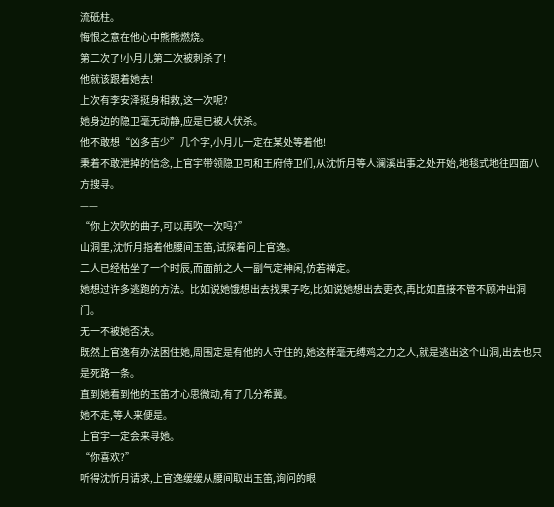流砥柱。
悔恨之意在他心中熊熊燃烧。
第二次了!小月儿第二次被刺杀了!
他就该跟着她去!
上次有李安泽挺身相救,这一次呢?
她身边的隐卫毫无动静,应是已被人伏杀。
他不敢想“凶多吉少”几个字,小月儿一定在某处等着他!
秉着不敢泄掉的信念,上官宇带领隐卫司和王府侍卫们,从沈忻月等人澜溪出事之处开始,地毯式地往四面八方搜寻。
——
“你上次吹的曲子,可以再吹一次吗?”
山洞里,沈忻月指着他腰间玉笛,试探着问上官逸。
二人已经枯坐了一个时辰,而面前之人一副气定神闲,仿若禅定。
她想过许多逃跑的方法。比如说她饿想出去找果子吃,比如说她想出去更衣,再比如直接不管不顾冲出洞门。
无一不被她否决。
既然上官逸有办法困住她,周围定是有他的人守住的,她这样毫无缚鸡之力之人,就是逃出这个山洞,出去也只是死路一条。
直到她看到他的玉笛才心思微动,有了几分希冀。
她不走,等人来便是。
上官宇一定会来寻她。
“你喜欢?”
听得沈忻月请求,上官逸缓缓从腰间取出玉笛,询问的眼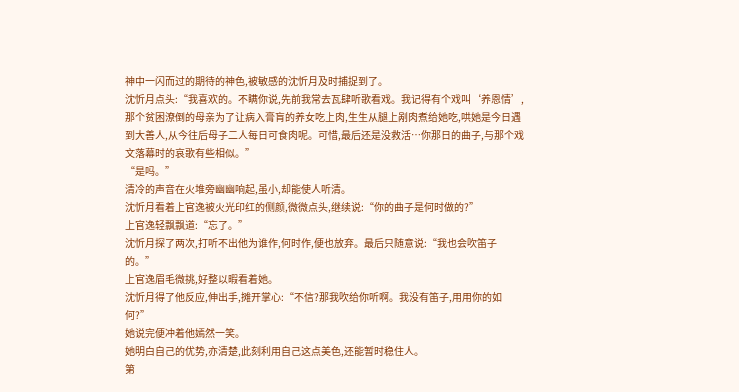神中一闪而过的期待的神色,被敏感的沈忻月及时捕捉到了。
沈忻月点头:“我喜欢的。不瞒你说,先前我常去瓦肆听歌看戏。我记得有个戏叫‘养恩情’,那个贫困潦倒的母亲为了让病入膏肓的养女吃上肉,生生从腿上剐肉煮给她吃,哄她是今日遇到大善人,从今往后母子二人每日可食肉呢。可惜,最后还是没救活…你那日的曲子,与那个戏文落幕时的哀歌有些相似。”
“是吗。”
清冷的声音在火堆旁幽幽响起,虽小,却能使人听清。
沈忻月看着上官逸被火光印红的侧颜,微微点头,继续说:“你的曲子是何时做的?”
上官逸轻飘飘道:“忘了。”
沈忻月探了两次,打听不出他为谁作,何时作,便也放弃。最后只随意说:“我也会吹笛子的。”
上官逸眉毛微挑,好整以暇看着她。
沈忻月得了他反应,伸出手,摊开掌心:“不信?那我吹给你听啊。我没有笛子,用用你的如何?”
她说完便冲着他嫣然一笑。
她明白自己的优势,亦清楚,此刻利用自己这点美色,还能暂时稳住人。
第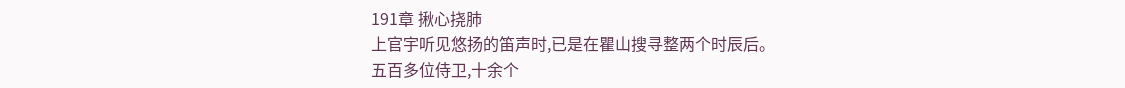191章 揪心挠肺
上官宇听见悠扬的笛声时,已是在瞿山搜寻整两个时辰后。
五百多位侍卫,十余个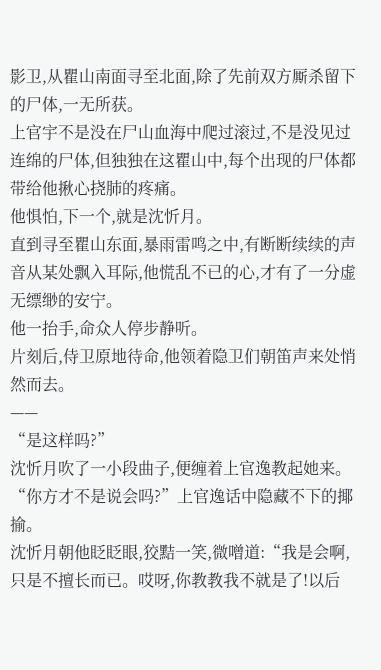影卫,从瞿山南面寻至北面,除了先前双方厮杀留下的尸体,一无所获。
上官宇不是没在尸山血海中爬过滚过,不是没见过连绵的尸体,但独独在这瞿山中,每个出现的尸体都带给他揪心挠肺的疼痛。
他惧怕,下一个,就是沈忻月。
直到寻至瞿山东面,暴雨雷鸣之中,有断断续续的声音从某处飘入耳际,他慌乱不已的心,才有了一分虚无缥缈的安宁。
他一抬手,命众人停步静听。
片刻后,侍卫原地待命,他领着隐卫们朝笛声来处悄然而去。
——
“是这样吗?”
沈忻月吹了一小段曲子,便缠着上官逸教起她来。
“你方才不是说会吗?”上官逸话中隐藏不下的揶揄。
沈忻月朝他眨眨眼,狡黠一笑,微噌道:“我是会啊,只是不擅长而已。哎呀,你教教我不就是了!以后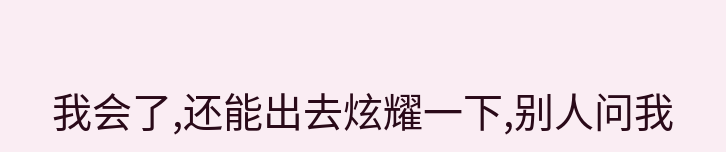我会了,还能出去炫耀一下,别人问我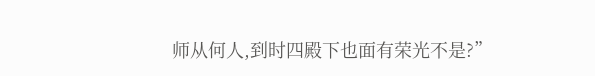师从何人,到时四殿下也面有荣光不是?”